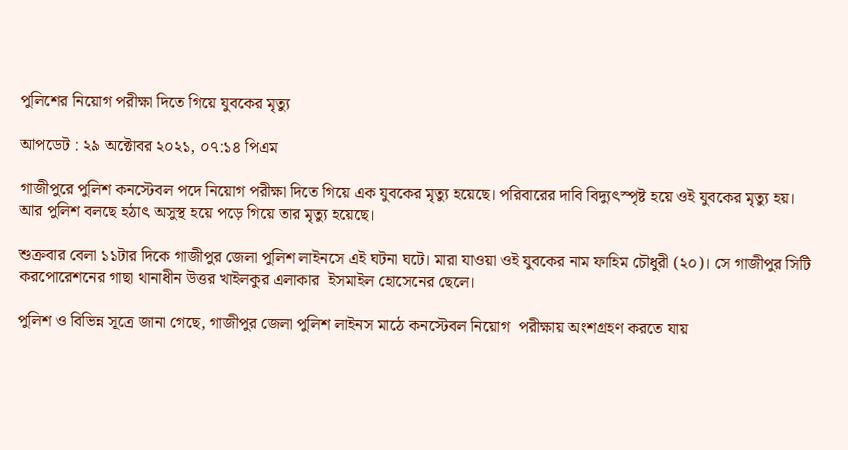পুলিশের নিয়োগ পরীক্ষা দিতে গিয়ে যুবকের মৃত্যু

আপডেট : ২৯ অক্টোবর ২০২১, ০৭:১৪ পিএম

গাজীপুরে পুলিশ কনস্টেবল পদে নিয়োগ পরীক্ষা দিতে গিয়ে এক যুবকের মৃত্যু হয়েছে। পরিবারের দাবি বিদ্যুৎস্পৃষ্ট হয়ে ওই যুবকের মৃত্যু হয়। আর পুলিশ বলছে হঠাৎ অসুস্থ হয়ে পড়ে গিয়ে তার মৃত্যু হয়েছে।

শুক্রবার বেলা ১১টার দিকে গাজীপুর জেলা পুলিশ লাইনসে এই ঘটনা ঘটে। মারা যাওয়া ওই যুবকের নাম ফাহিম চৌধুরী (২০)। সে গাজীপুর সিটি করপোরেশনের গাছা থানাধীন উত্তর খাইলকুর এলাকার  ইসমাইল হোসেনের ছেলে।

পুলিশ ও বিভিন্ন সূত্রে জানা গেছে, গাজীপুর জেলা পুলিশ লাইনস মাঠে কনস্টেবল নিয়োগ  পরীক্ষায় অংশগ্রহণ করতে যায়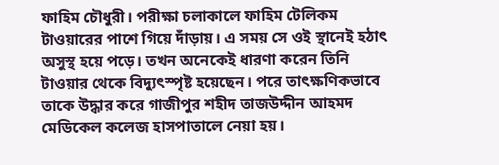ফাহিম চৌধুরী। পরীক্ষা চলাকালে ফাহিম টেলিকম টাওয়ারের পাশে গিয়ে দাঁড়ায়। এ সময় সে ওই স্থানেই হঠাৎ অসুস্থ হয়ে পড়ে। তখন অনেকেই ধারণা করেন তিনি টাওয়ার থেকে বিদ্যুৎস্পৃষ্ট হয়েছেন। পরে তাৎক্ষণিকভাবে তাকে উদ্ধার করে গাজীপুর শহীদ তাজউদ্দীন আহমদ মেডিকেল কলেজ হাসপাতালে নেয়া হয়।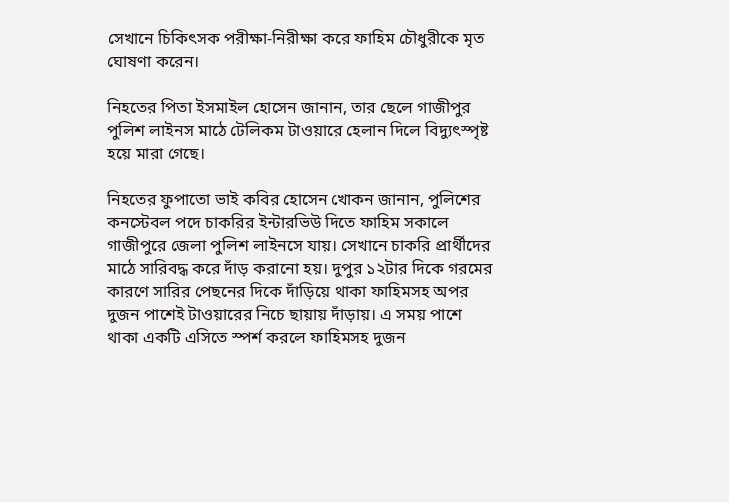সেখানে চিকিৎসক পরীক্ষা-নিরীক্ষা করে ফাহিম চৌধুরীকে মৃত ঘোষণা করেন।

নিহতের পিতা ইসমাইল হোসেন জানান, তার ছেলে গাজীপুর পুলিশ লাইনস মাঠে টেলিকম টাওয়ারে হেলান দিলে বিদ্যুৎস্পৃষ্ট হয়ে মারা গেছে।

নিহতের ফুপাতো ভাই কবির হোসেন খোকন জানান, পুলিশের কনস্টেবল পদে চাকরির ইন্টারভিউ দিতে ফাহিম সকালে গাজীপুরে জেলা পুলিশ লাইনসে যায়। সেখানে চাকরি প্রার্থীদের মাঠে সারিবদ্ধ করে দাঁড় করানো হয়। দুপুর ১২টার দিকে গরমের কারণে সারির পেছনের দিকে দাঁড়িয়ে থাকা ফাহিমসহ অপর দুজন পাশেই টাওয়ারের নিচে ছায়ায় দাঁড়ায়। এ সময় পাশে থাকা একটি এসিতে স্পর্শ করলে ফাহিমসহ দুজন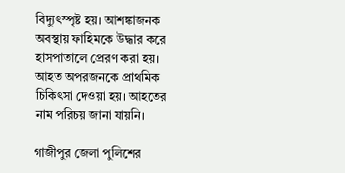বিদ্যুৎস্পৃষ্ট হয়। আশঙ্কাজনক অবস্থায় ফাহিমকে উদ্ধার করে হাসপাতালে প্রেরণ করা হয়। আহত অপরজনকে প্রাথমিক চিকিৎসা দেওয়া হয়। আহতের নাম পরিচয় জানা যায়নি।

গাজীপুর জেলা পুলিশের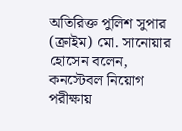অতিরিক্ত পুলিশ সুপার (ক্রাইম) মো. সানোয়ার হোসেন বলেন, কনস্টেবল নিয়োগ পরীক্ষায়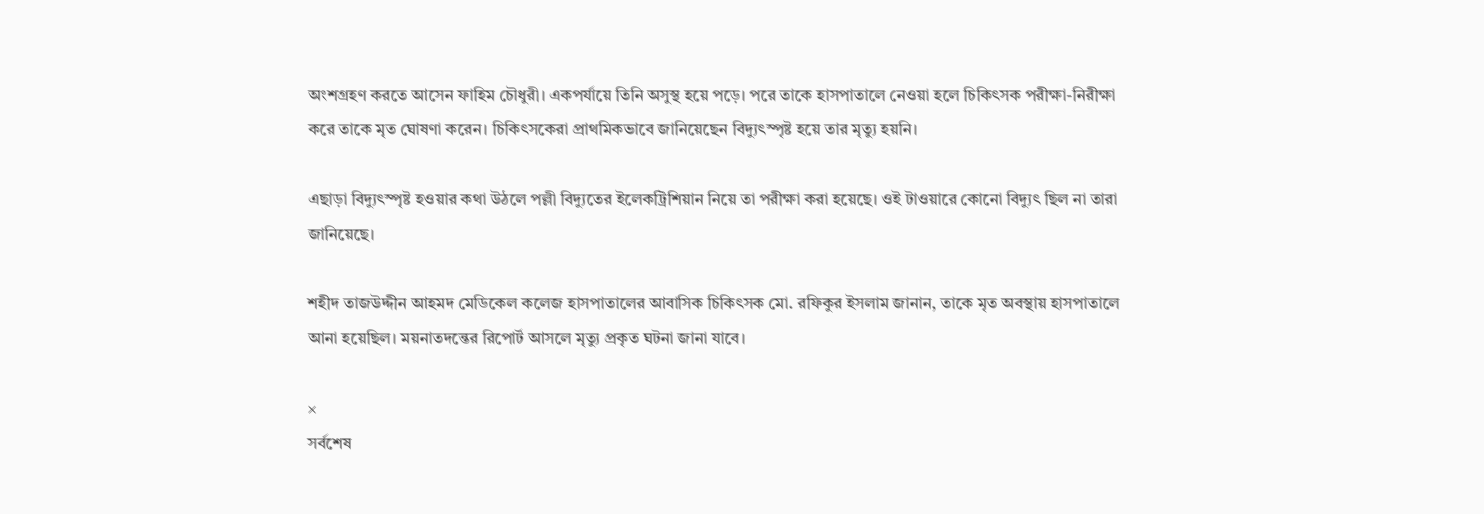অংশগ্রহণ করতে আসেন ফাহিম চৌধুরী। একপর্যায়ে তিনি অসুস্থ হয়ে পড়ে। পরে তাকে হাসপাতালে নেওয়া হলে চিকিৎসক পরীক্ষা-নিরীক্ষা করে তাকে মৃত ঘোষণা করেন। চিকিৎসকেরা প্রাথমিকভাবে জানিয়েছেন বিদ্যুৎস্পৃষ্ট হয়ে তার মৃত্যু হয়নি।

এছাড়া বিদ্যুৎস্পৃষ্ট হওয়ার কথা উঠলে পল্লী বিদ্যুতের ইলেকট্রিশিয়ান নিয়ে তা পরীক্ষা করা হয়েছে। ওই টাওয়ারে কোনো বিদ্যুৎ ছিল না তারা জানিয়েছে।

শহীদ তাজউদ্দীন আহমদ মেডিকেল কলেজ হাসপাতালের আবাসিক চিকিৎসক মো. রফিকুর ইসলাম জানান, তাকে মৃত অবস্থায় হাসপাতালে আনা হয়েছিল। ময়নাতদন্তের রিপোর্ট আসলে মৃত্যু প্রকৃত ঘটনা জানা যাবে।

×
সর্বশেষ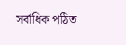সর্বাধিক পঠিত